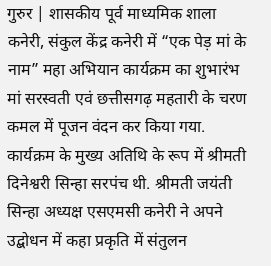गुरुर | शासकीय पूर्व माध्यमिक शाला कनेरी, संकुल केंद्र कनेरी में “एक पेड़ मां के नाम” महा अभियान कार्यक्रम का शुभारंभ मां सरस्वती एवं छत्तीसगढ़ महतारी के चरण कमल में पूजन वंदन कर किया गया. कार्यक्रम के मुख्य अतिथि के रूप में श्रीमती दिनेश्वरी सिन्हा सरपंच थी. श्रीमती जयंती सिन्हा अध्यक्ष एसएमसी कनेरी ने अपने उद्बोधन में कहा प्रकृति में संतुलन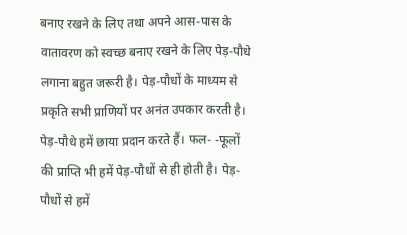बनाए रखने के लिए तथा अपने आस-पास के वातावरण को स्वच्छ बनाए रखने के लिए पेड़-पौधे लगाना बहुत जरूरी है। पेड़-पौधों के माध्यम से प्रकृति सभी प्राणियों पर अनंत उपकार करती है। पेड़-पौधे हमें छाया प्रदान करते हैं। फल- -फूलों की प्राप्ति भी हमें पेड़-पौधों से ही होती है। पेड़-पौधों से हमें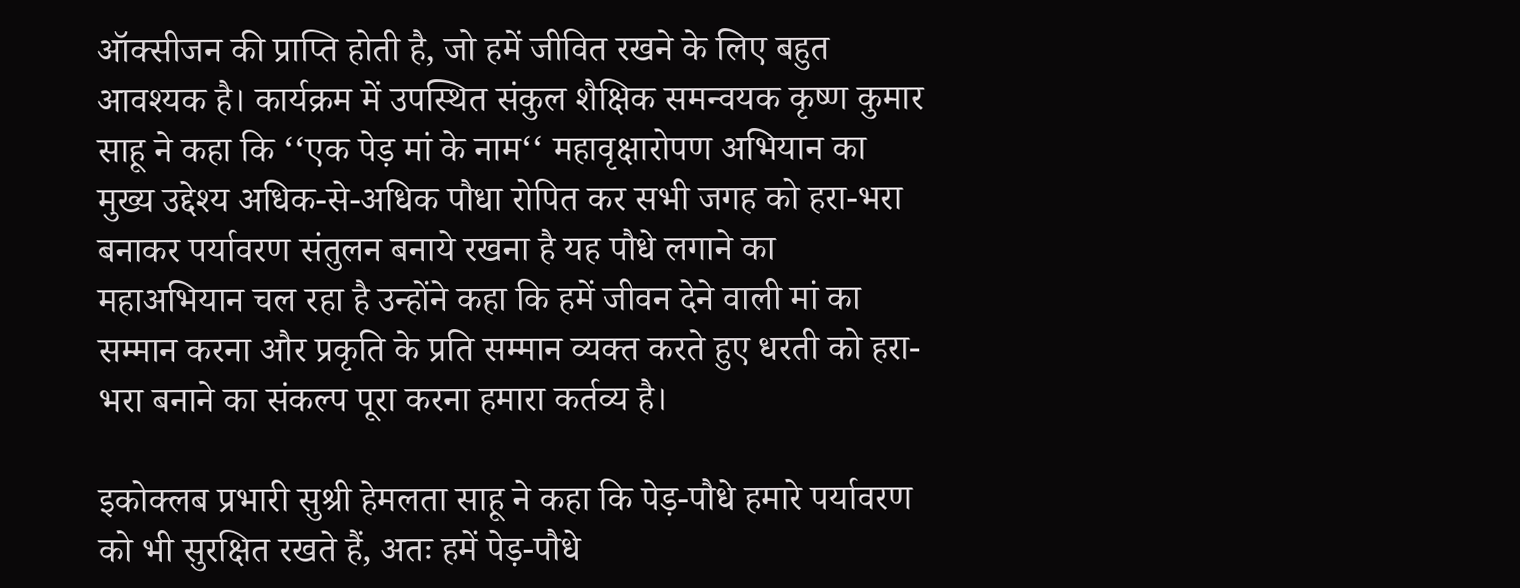ऑक्सीजन की प्राप्ति होती है, जो हमें जीवित रखने के लिए बहुत आवश्यक है। कार्यक्रम में उपस्थित संकुल शैक्षिक समन्वयक कृष्ण कुमार साहू ने कहा कि ‘‘एक पेड़ मां के नाम‘‘ महावृक्षारोपण अभियान का मुख्य उद्देश्य अधिक-से-अधिक पौधा रोपित कर सभी जगह को हरा-भरा बनाकर पर्यावरण संतुलन बनाये रखना है यह पौधे लगाने का महाअभियान चल रहा है उन्होंने कहा कि हमें जीवन देने वाली मां का सम्मान करना और प्रकृति के प्रति सम्मान व्यक्त करते हुए धरती को हरा-भरा बनाने का संकल्प पूरा करना हमारा कर्तव्य है।

इकोक्लब प्रभारी सुश्री हेमलता साहू ने कहा कि पेड़-पौधे हमारे पर्यावरण को भी सुरक्षित रखते हैं, अतः हमें पेड़-पौधे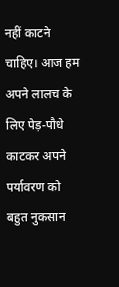नहीं काटने चाहिए। आज हम अपने लालच के लिए पेड़-पौधे काटकर अपने पर्यावरण को बहुत नुकसान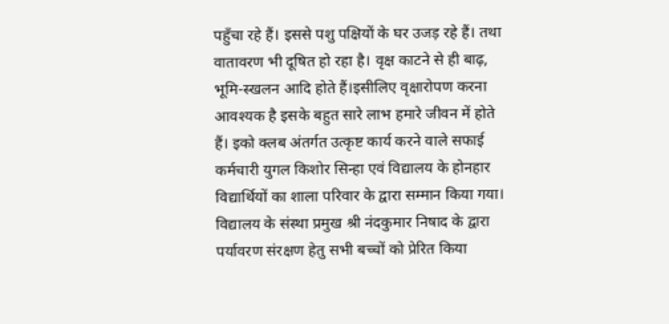पहुँचा रहे हैं। इससे पशु पक्षियों के घर उजड़ रहे हैं। तथा वातावरण भी दूषित हो रहा है। वृक्ष काटने से ही बाढ़, भूमि-स्खलन आदि होते हैं।इसीलिए वृक्षारोपण करना आवश्यक है इसके बहुत सारे लाभ हमारे जीवन में होते हैं। इको क्लब अंतर्गत उत्कृष्ट कार्य करने वाले सफाई कर्मचारी युगल किशोर सिन्हा एवं विद्यालय के होनहार विद्यार्थियों का शाला परिवार के द्वारा सम्मान किया गया। विद्यालय के संस्था प्रमुख श्री नंदकुमार निषाद के द्वारा पर्यावरण संरक्षण हेतु सभी बच्चों को प्रेरित किया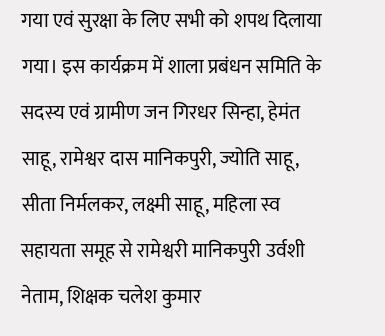गया एवं सुरक्षा के लिए सभी को शपथ दिलाया गया। इस कार्यक्रम में शाला प्रबंधन समिति के सदस्य एवं ग्रामीण जन गिरधर सिन्हा, हेमंत साहू, रामेश्वर दास मानिकपुरी, ज्योति साहू, सीता निर्मलकर, लक्ष्मी साहू, महिला स्व सहायता समूह से रामेश्वरी मानिकपुरी उर्वशी नेताम, शिक्षक चलेश कुमार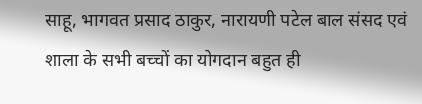साहू, भागवत प्रसाद ठाकुर, नारायणी पटेल बाल संसद एवं शाला के सभी बच्चों का योगदान बहुत ही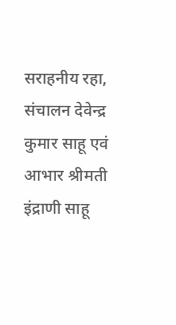सराहनीय रहा, संचालन देवेन्द्र कुमार साहू एवं आभार श्रीमती इंद्राणी साहू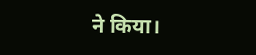ने किया।